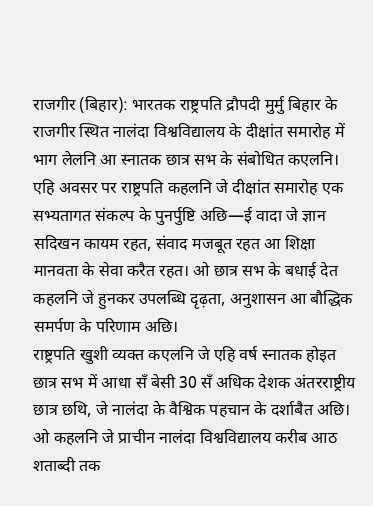राजगीर (बिहार): भारतक राष्ट्रपति द्रौपदी मुर्मु बिहार के राजगीर स्थित नालंदा विश्वविद्यालय के दीक्षांत समारोह में भाग लेलनि आ स्नातक छात्र सभ के संबोधित कएलनि। एहि अवसर पर राष्ट्रपति कहलनि जे दीक्षांत समारोह एक सभ्यतागत संकल्प के पुनर्पुष्टि अछि—ई वादा जे ज्ञान सदिखन कायम रहत, संवाद मजबूत रहत आ शिक्षा मानवता के सेवा करैत रहत। ओ छात्र सभ के बधाई देत कहलनि जे हुनकर उपलब्धि दृढ़ता, अनुशासन आ बौद्धिक समर्पण के परिणाम अछि।
राष्ट्रपति खुशी व्यक्त कएलनि जे एहि वर्ष स्नातक होइत छात्र सभ में आधा सँ बेसी 30 सँ अधिक देशक अंतरराष्ट्रीय छात्र छथि, जे नालंदा के वैश्विक पहचान के दर्शाबैत अछि।
ओ कहलनि जे प्राचीन नालंदा विश्वविद्यालय करीब आठ शताब्दी तक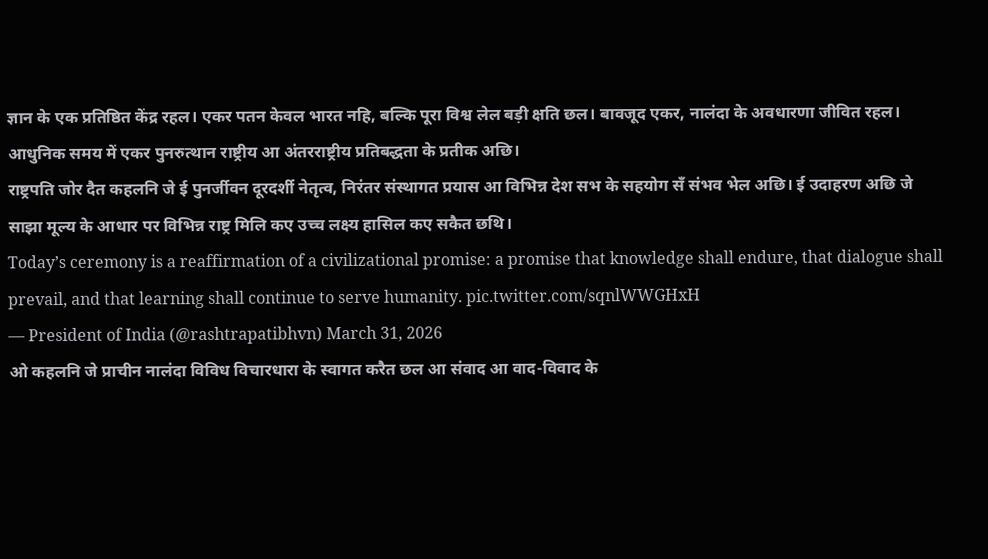ज्ञान के एक प्रतिष्ठित केंद्र रहल। एकर पतन केवल भारत नहि, बल्कि पूरा विश्व लेल बड़ी क्षति छल। बावजूद एकर, नालंदा के अवधारणा जीवित रहल। आधुनिक समय में एकर पुनरुत्थान राष्ट्रीय आ अंतरराष्ट्रीय प्रतिबद्धता के प्रतीक अछि।
राष्ट्रपति जोर दैत कहलनि जे ई पुनर्जीवन दूरदर्शी नेतृत्व, निरंतर संस्थागत प्रयास आ विभिन्न देश सभ के सहयोग सँ संभव भेल अछि। ई उदाहरण अछि जे साझा मूल्य के आधार पर विभिन्न राष्ट्र मिलि कए उच्च लक्ष्य हासिल कए सकैत छथि।
Today’s ceremony is a reaffirmation of a civilizational promise: a promise that knowledge shall endure, that dialogue shall prevail, and that learning shall continue to serve humanity. pic.twitter.com/sqnlWWGHxH
— President of India (@rashtrapatibhvn) March 31, 2026
ओ कहलनि जे प्राचीन नालंदा विविध विचारधारा के स्वागत करैत छल आ संवाद आ वाद-विवाद के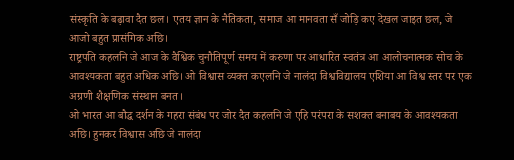संस्कृति के बढ़ावा दैत छल। एतय ज्ञान के नैतिकता, समाज आ मानवता सँ जोड़ि कए देखल जाइत छल, जे आजो बहुत प्रासंगिक अछि।
राष्ट्रपति कहलनि जे आज के वैश्विक चुनौतिपूर्ण समय में करुणा पर आधारित स्वतंत्र आ आलोचनात्मक सोच के आवश्यकता बहुत अधिक अछि। ओ विश्वास व्यक्त कएलनि जे नालंदा विश्वविद्यालय एशिया आ विश्व स्तर पर एक अग्रणी शैक्षणिक संस्थान बनत।
ओ भारत आ बौद्ध दर्शन के गहरा संबंध पर जोर दैत कहलनि जे एहि परंपरा के सशक्त बनाबय के आवश्यकता अछि। हुनकर विश्वास अछि जे नालंदा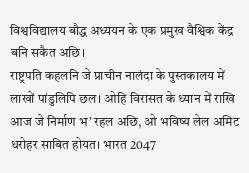विश्वविद्यालय बौद्ध अध्ययन के एक प्रमुख वैश्विक केंद्र बनि सकैत अछि।
राष्ट्रपति कहलनि जे प्राचीन नालंदा के पुस्तकालय में लाखों पांडुलिपि छल। ओहि विरासत के ध्यान में राखि आज जे निर्माण भ’ रहल अछि, ओ भविष्य लेल अमिट धरोहर साबित होयत। भारत 2047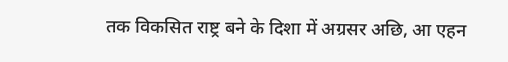तक विकसित राष्ट्र बने के दिशा में अग्रसर अछि, आ एहन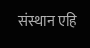संस्थान एहि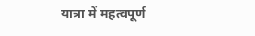यात्रा में महत्वपूर्ण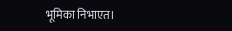भूमिका निभाएत।